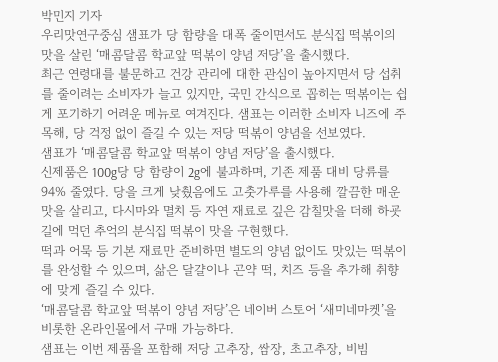박민지 기자
우리맛연구중심 샘표가 당 함량을 대폭 줄이면서도 분식집 떡볶이의 맛을 살린 ‘매콤달콤 학교앞 떡볶이 양념 저당’을 출시했다.
최근 연령대를 불문하고 건강 관리에 대한 관심이 높아지면서 당 섭취를 줄이려는 소비자가 늘고 있지만, 국민 간식으로 꼽히는 떡볶이는 쉽게 포기하기 어려운 메뉴로 여겨진다. 샘표는 이러한 소비자 니즈에 주목해, 당 걱정 없이 즐길 수 있는 저당 떡볶이 양념을 선보였다.
샘표가 ‘매콤달콤 학교앞 떡볶이 양념 저당’을 출시했다.
신제품은 100g당 당 함량이 2g에 불과하며, 기존 제품 대비 당류를 94% 줄였다. 당을 크게 낮췄음에도 고춧가루를 사용해 깔끔한 매운맛을 살리고, 다시마와 멸치 등 자연 재료로 깊은 감칠맛을 더해 하굣길에 먹던 추억의 분식집 떡볶이 맛을 구현했다.
떡과 어묵 등 기본 재료만 준비하면 별도의 양념 없이도 맛있는 떡볶이를 완성할 수 있으며, 삶은 달걀이나 곤약 떡, 치즈 등을 추가해 취향에 맞게 즐길 수 있다.
‘매콤달콤 학교앞 떡볶이 양념 저당’은 네이버 스토어 ‘새미네마켓’을 비롯한 온라인몰에서 구매 가능하다.
샘표는 이번 제품을 포함해 저당 고추장, 쌈장, 초고추장, 비빔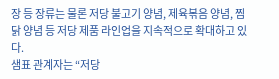장 등 장류는 물론 저당 불고기 양념, 제육볶음 양념, 찜닭 양념 등 저당 제품 라인업을 지속적으로 확대하고 있다.
샘표 관계자는 “저당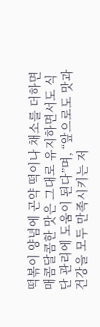떡볶이 양념에 곤약 떡이나 채소를 더하면 매콤달콤한 맛은 그대로 유지하면서도 식단 관리에 도움이 된다”며, “앞으로도 맛과 건강을 모두 만족시키는 저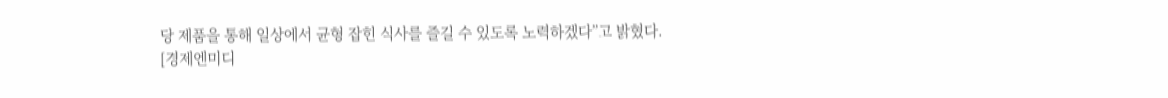당 제품을 통해 일상에서 균형 잡힌 식사를 즐길 수 있도록 노력하겠다”고 밝혔다.
[경제엔미디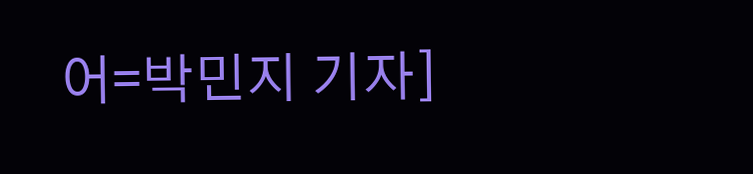어=박민지 기자]